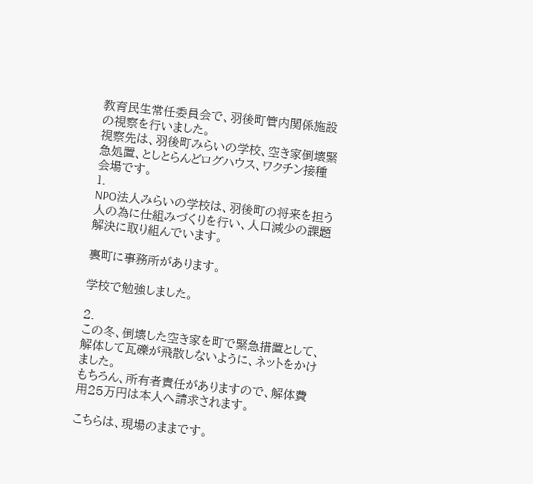教育民生常任委員会で、羽後町管内関係施設の視察を行いました。
視察先は、羽後町みらいの学校、空き家倒壊緊急処置、としとらんどログハウス、ワクチン接種会場です。
1.
NPO法人みらいの学校は、羽後町の将来を担う人の為に仕組みづくりを行い、人口減少の課題解決に取り組んでいます。

裏町に事務所があります。

学校で勉強しました。

2.
この冬、倒壊した空き家を町で緊急措置として、解体して瓦礫が飛散しないように、ネットをかけました。
もちろん、所有者責任がありますので、解体費用25万円は本人へ請求されます。

こちらは、現場のままです。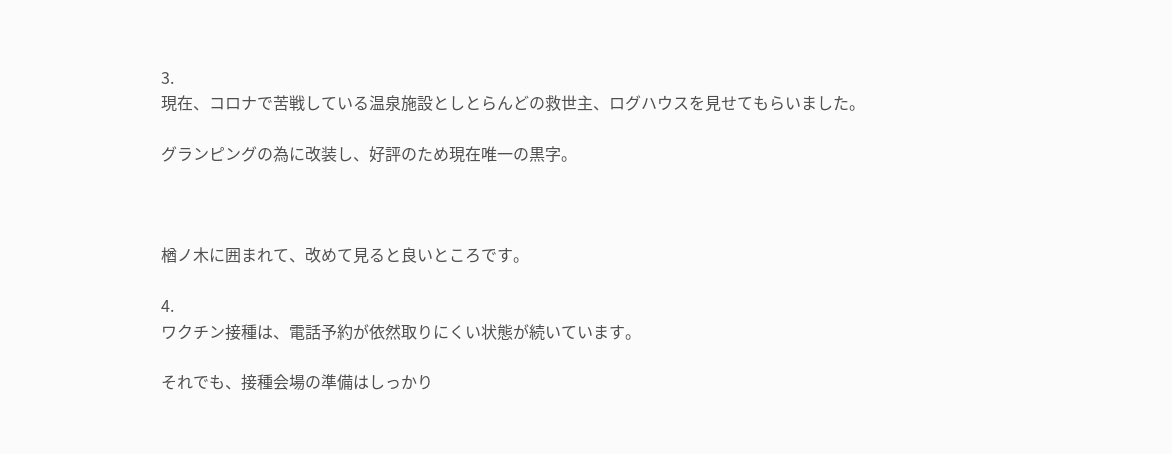3.
現在、コロナで苦戦している温泉施設としとらんどの救世主、ログハウスを見せてもらいました。

グランピングの為に改装し、好評のため現在唯一の黒字。



楢ノ木に囲まれて、改めて見ると良いところです。

4.
ワクチン接種は、電話予約が依然取りにくい状態が続いています。

それでも、接種会場の準備はしっかり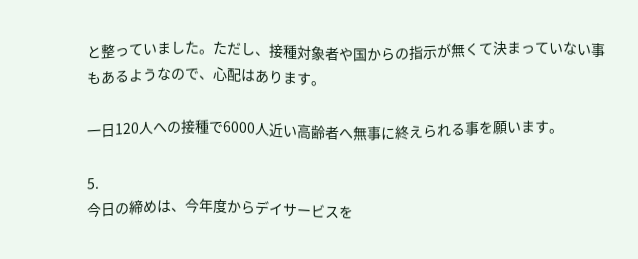と整っていました。ただし、接種対象者や国からの指示が無くて決まっていない事もあるようなので、心配はあります。

一日120人への接種で6000人近い高齢者へ無事に終えられる事を願います。

5.
今日の締めは、今年度からデイサービスを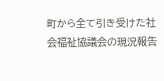町から全て引き受けた社会福祉協議会の現況報告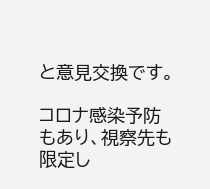と意見交換です。

コロナ感染予防もあり、視察先も限定し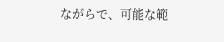ながらで、可能な範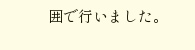囲で行いました。